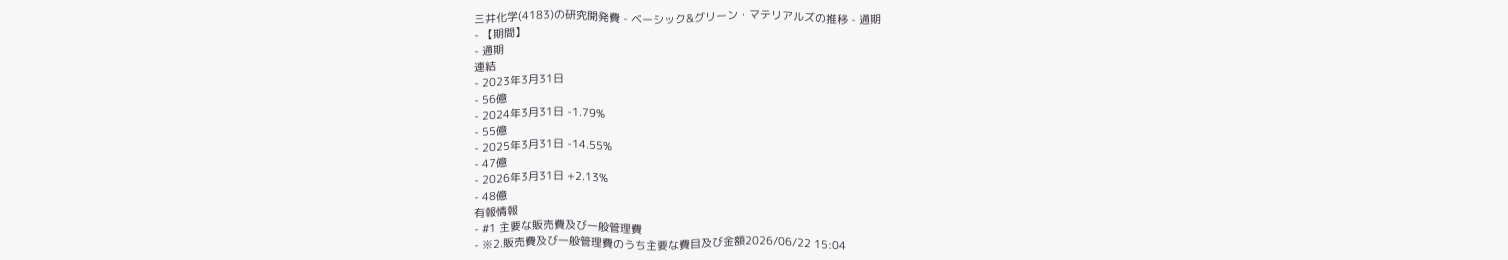三井化学(4183)の研究開発費 - ベーシック&グリーン・マテリアルズの推移 - 通期
- 【期間】
- 通期
連結
- 2023年3月31日
- 56億
- 2024年3月31日 -1.79%
- 55億
- 2025年3月31日 -14.55%
- 47億
- 2026年3月31日 +2.13%
- 48億
有報情報
- #1 主要な販売費及び一般管理費
- ※2.販売費及び一般管理費のうち主要な費目及び金額2026/06/22 15:04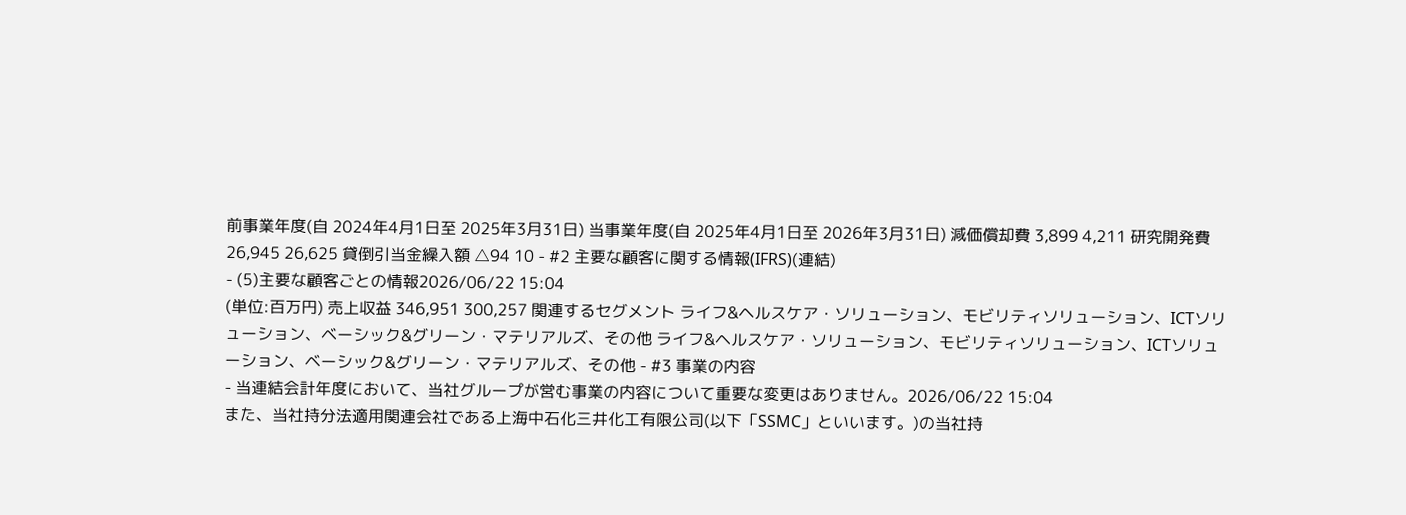前事業年度(自 2024年4月1日至 2025年3月31日) 当事業年度(自 2025年4月1日至 2026年3月31日) 減価償却費 3,899 4,211 研究開発費 26,945 26,625 貸倒引当金繰入額 △94 10 - #2 主要な顧客に関する情報(IFRS)(連結)
- (5)主要な顧客ごとの情報2026/06/22 15:04
(単位:百万円) 売上収益 346,951 300,257 関連するセグメント ライフ&ヘルスケア・ソリューション、モビリティソリューション、ICTソリューション、ベーシック&グリーン・マテリアルズ、その他 ライフ&ヘルスケア・ソリューション、モビリティソリューション、ICTソリューション、ベーシック&グリーン・マテリアルズ、その他 - #3 事業の内容
- 当連結会計年度において、当社グループが営む事業の内容について重要な変更はありません。2026/06/22 15:04
また、当社持分法適用関連会社である上海中石化三井化工有限公司(以下「SSMC」といいます。)の当社持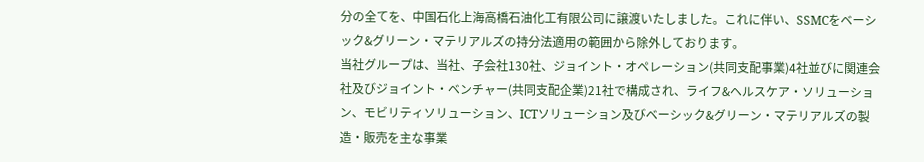分の全てを、中国石化上海高橋石油化工有限公司に譲渡いたしました。これに伴い、SSMCをベーシック&グリーン・マテリアルズの持分法適用の範囲から除外しております。
当社グループは、当社、子会社130社、ジョイント・オペレーション(共同支配事業)4社並びに関連会社及びジョイント・ベンチャー(共同支配企業)21社で構成され、ライフ&ヘルスケア・ソリューション、モビリティソリューション、ICTソリューション及びベーシック&グリーン・マテリアルズの製造・販売を主な事業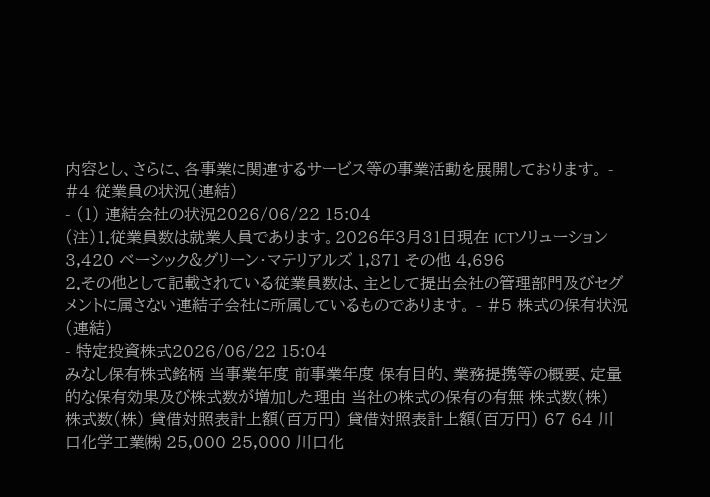内容とし、さらに、各事業に関連するサービス等の事業活動を展開しております。 - #4 従業員の状況(連結)
- (1) 連結会社の状況2026/06/22 15:04
(注)1.従業員数は就業人員であります。2026年3月31日現在 ICTソリューション 3,420 ベーシック&グリーン・マテリアルズ 1,871 その他 4,696
2.その他として記載されている従業員数は、主として提出会社の管理部門及びセグメントに属さない連結子会社に所属しているものであります。 - #5 株式の保有状況(連結)
- 特定投資株式2026/06/22 15:04
みなし保有株式銘柄 当事業年度 前事業年度 保有目的、業務提携等の概要、定量的な保有効果及び株式数が増加した理由 当社の株式の保有の有無 株式数(株) 株式数(株) 貸借対照表計上額(百万円) 貸借対照表計上額(百万円) 67 64 川口化学工業㈱ 25,000 25,000 川口化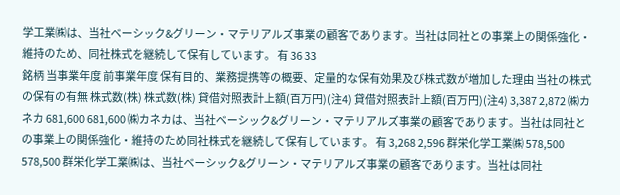学工業㈱は、当社ベーシック&グリーン・マテリアルズ事業の顧客であります。当社は同社との事業上の関係強化・維持のため、同社株式を継続して保有しています。 有 36 33
銘柄 当事業年度 前事業年度 保有目的、業務提携等の概要、定量的な保有効果及び株式数が増加した理由 当社の株式の保有の有無 株式数(株) 株式数(株) 貸借対照表計上額(百万円)(注4) 貸借対照表計上額(百万円)(注4) 3,387 2,872 ㈱カネカ 681,600 681,600 ㈱カネカは、当社ベーシック&グリーン・マテリアルズ事業の顧客であります。当社は同社との事業上の関係強化・維持のため同社株式を継続して保有しています。 有 3,268 2,596 群栄化学工業㈱ 578,500 578,500 群栄化学工業㈱は、当社ベーシック&グリーン・マテリアルズ事業の顧客であります。当社は同社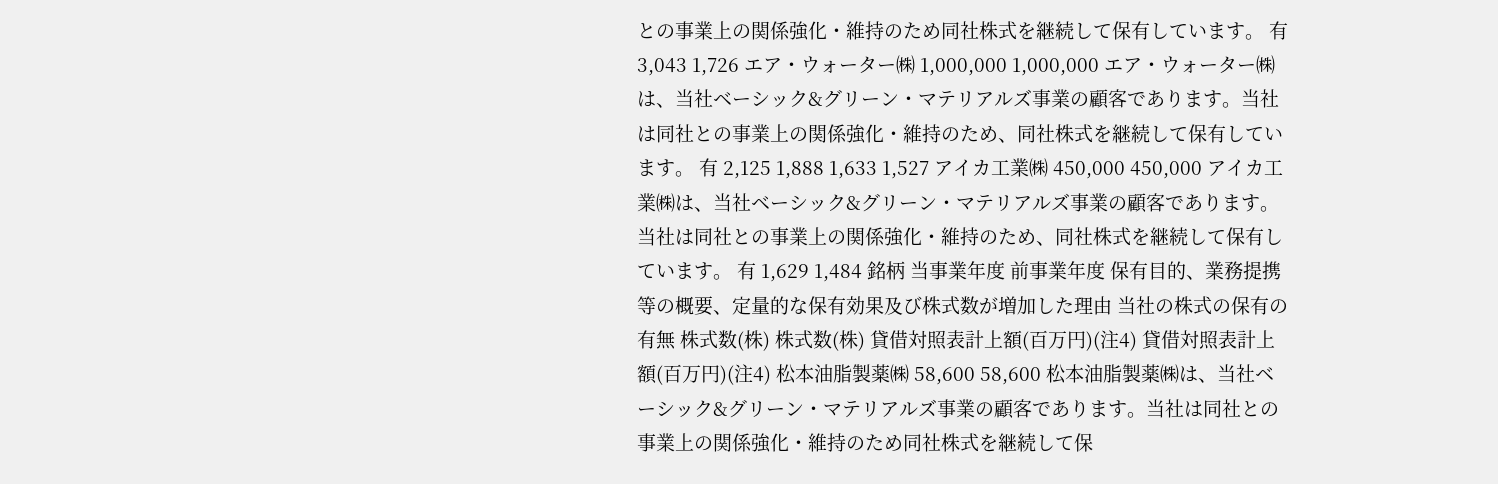との事業上の関係強化・維持のため同社株式を継続して保有しています。 有 3,043 1,726 エア・ウォーター㈱ 1,000,000 1,000,000 エア・ウォーター㈱は、当社ベーシック&グリーン・マテリアルズ事業の顧客であります。当社は同社との事業上の関係強化・維持のため、同社株式を継続して保有しています。 有 2,125 1,888 1,633 1,527 アイカ工業㈱ 450,000 450,000 アイカ工業㈱は、当社ベーシック&グリーン・マテリアルズ事業の顧客であります。当社は同社との事業上の関係強化・維持のため、同社株式を継続して保有しています。 有 1,629 1,484 銘柄 当事業年度 前事業年度 保有目的、業務提携等の概要、定量的な保有効果及び株式数が増加した理由 当社の株式の保有の有無 株式数(株) 株式数(株) 貸借対照表計上額(百万円)(注4) 貸借対照表計上額(百万円)(注4) 松本油脂製薬㈱ 58,600 58,600 松本油脂製薬㈱は、当社ベーシック&グリーン・マテリアルズ事業の顧客であります。当社は同社との事業上の関係強化・維持のため同社株式を継続して保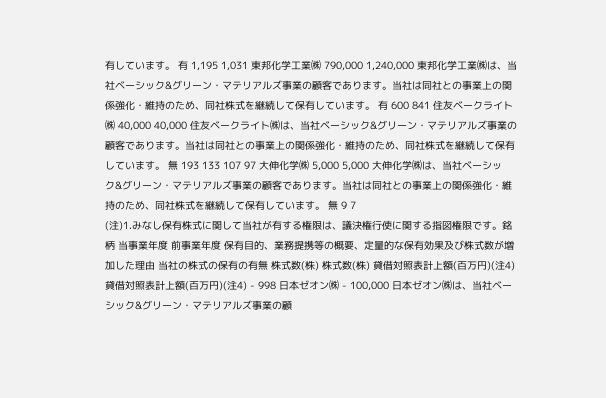有しています。 有 1,195 1,031 東邦化学工業㈱ 790,000 1,240,000 東邦化学工業㈱は、当社ベーシック&グリーン・マテリアルズ事業の顧客であります。当社は同社との事業上の関係強化・維持のため、同社株式を継続して保有しています。 有 600 841 住友ベークライト㈱ 40,000 40,000 住友ベークライト㈱は、当社ベーシック&グリーン・マテリアルズ事業の顧客であります。当社は同社との事業上の関係強化・維持のため、同社株式を継続して保有しています。 無 193 133 107 97 大伸化学㈱ 5,000 5,000 大伸化学㈱は、当社ベーシック&グリーン・マテリアルズ事業の顧客であります。当社は同社との事業上の関係強化・維持のため、同社株式を継続して保有しています。 無 9 7
(注)1.みなし保有株式に関して当社が有する権限は、議決権行使に関する指図権限です。銘柄 当事業年度 前事業年度 保有目的、業務提携等の概要、定量的な保有効果及び株式数が増加した理由 当社の株式の保有の有無 株式数(株) 株式数(株) 貸借対照表計上額(百万円)(注4) 貸借対照表計上額(百万円)(注4) - 998 日本ゼオン㈱ - 100,000 日本ゼオン㈱は、当社ベーシック&グリーン・マテリアルズ事業の顧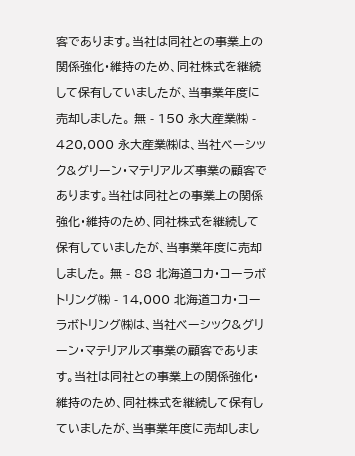客であります。当社は同社との事業上の関係強化・維持のため、同社株式を継続して保有していましたが、当事業年度に売却しました。 無 - 150 永大産業㈱ - 420,000 永大産業㈱は、当社ベーシック&グリーン・マテリアルズ事業の顧客であります。当社は同社との事業上の関係強化・維持のため、同社株式を継続して保有していましたが、当事業年度に売却しました。 無 - 88 北海道コカ・コーラボトリング㈱ - 14,000 北海道コカ・コーラボトリング㈱は、当社ベーシック&グリーン・マテリアルズ事業の顧客であります。当社は同社との事業上の関係強化・維持のため、同社株式を継続して保有していましたが、当事業年度に売却しまし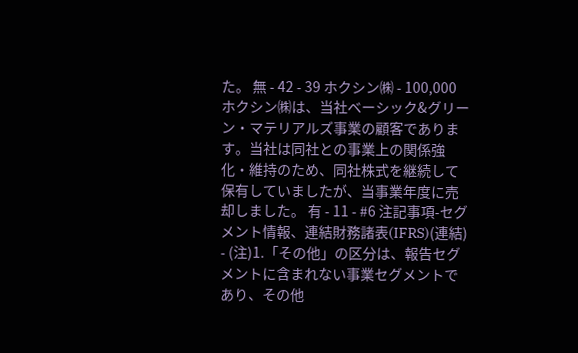た。 無 - 42 - 39 ホクシン㈱ - 100,000 ホクシン㈱は、当社ベーシック&グリーン・マテリアルズ事業の顧客であります。当社は同社との事業上の関係強化・維持のため、同社株式を継続して保有していましたが、当事業年度に売却しました。 有 - 11 - #6 注記事項-セグメント情報、連結財務諸表(IFRS)(連結)
- (注)1.「その他」の区分は、報告セグメントに含まれない事業セグメントであり、その他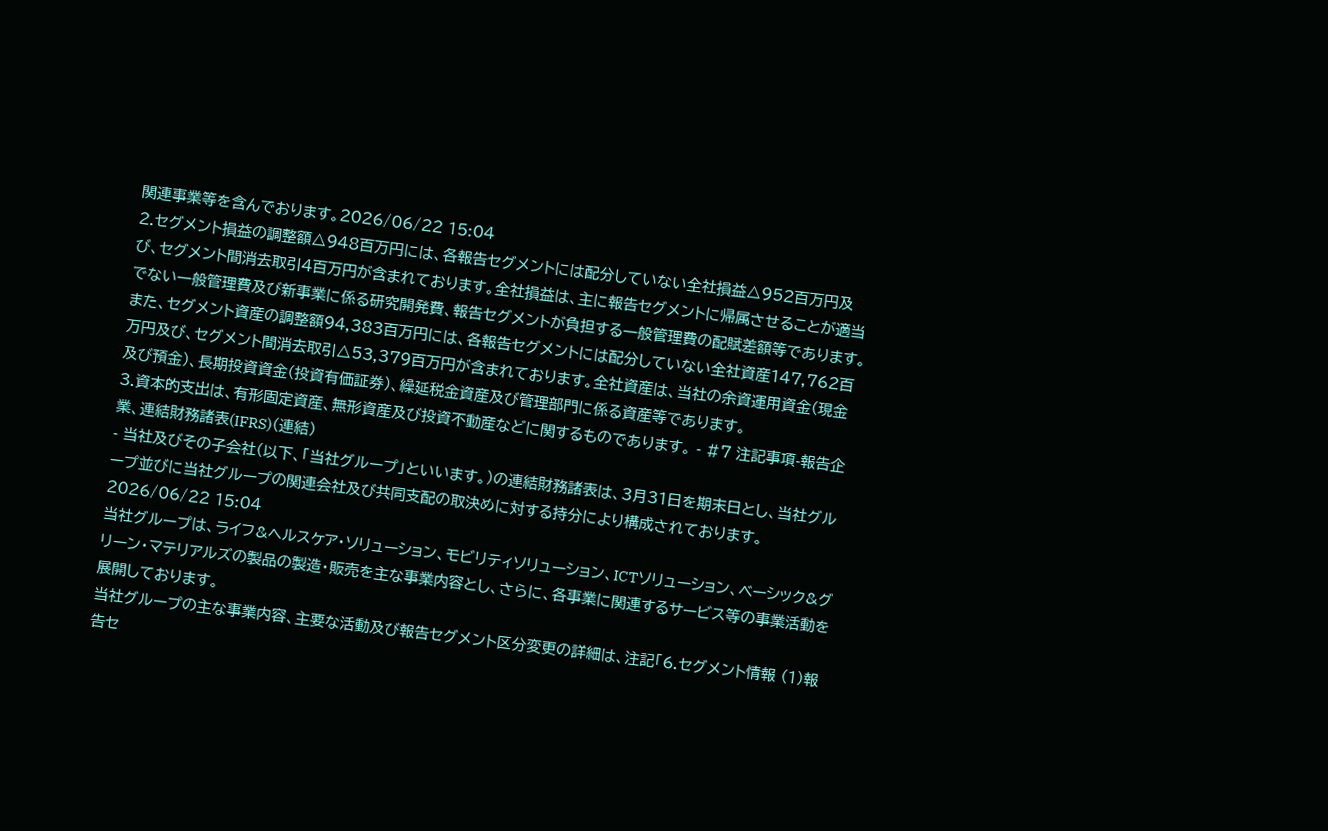関連事業等を含んでおります。2026/06/22 15:04
2.セグメント損益の調整額△948百万円には、各報告セグメントには配分していない全社損益△952百万円及び、セグメント間消去取引4百万円が含まれております。全社損益は、主に報告セグメントに帰属させることが適当でない一般管理費及び新事業に係る研究開発費、報告セグメントが負担する一般管理費の配賦差額等であります。また、セグメント資産の調整額94,383百万円には、各報告セグメントには配分していない全社資産147,762百万円及び、セグメント間消去取引△53,379百万円が含まれております。全社資産は、当社の余資運用資金(現金及び預金)、長期投資資金(投資有価証券)、繰延税金資産及び管理部門に係る資産等であります。
3.資本的支出は、有形固定資産、無形資産及び投資不動産などに関するものであります。 - #7 注記事項-報告企業、連結財務諸表(IFRS)(連結)
- 当社及びその子会社(以下、「当社グループ」といいます。)の連結財務諸表は、3月31日を期末日とし、当社グループ並びに当社グループの関連会社及び共同支配の取決めに対する持分により構成されております。2026/06/22 15:04
当社グループは、ライフ&ヘルスケア・ソリューション、モビリティソリューション、ICTソリューション、ベーシック&グリーン・マテリアルズの製品の製造・販売を主な事業内容とし、さらに、各事業に関連するサービス等の事業活動を展開しております。
当社グループの主な事業内容、主要な活動及び報告セグメント区分変更の詳細は、注記「6.セグメント情報 (1)報告セ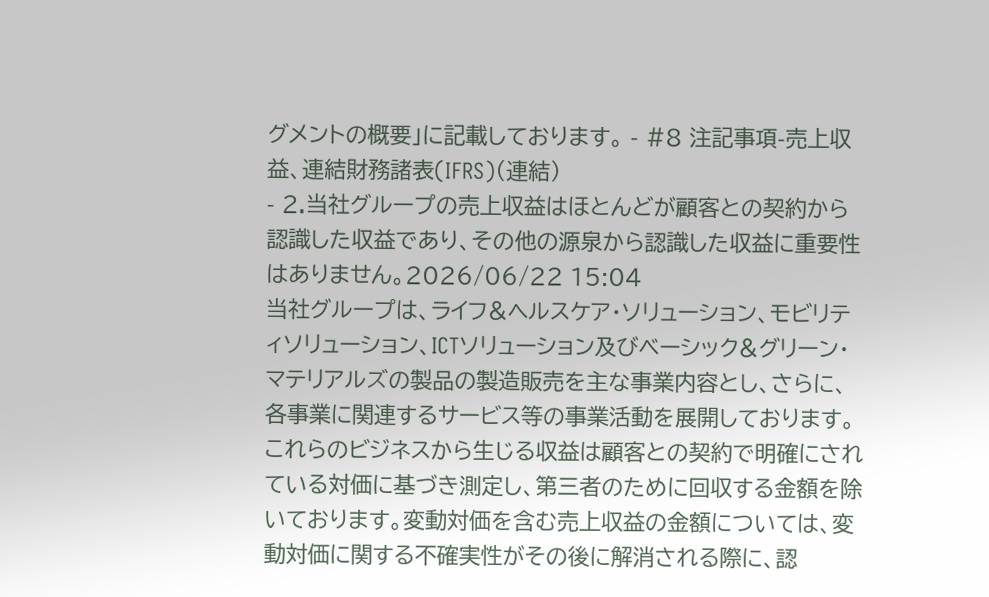グメントの概要」に記載しております。 - #8 注記事項-売上収益、連結財務諸表(IFRS)(連結)
- 2.当社グループの売上収益はほとんどが顧客との契約から認識した収益であり、その他の源泉から認識した収益に重要性はありません。2026/06/22 15:04
当社グループは、ライフ&ヘルスケア・ソリューション、モビリティソリューション、ICTソリューション及びベーシック&グリーン・マテリアルズの製品の製造販売を主な事業内容とし、さらに、各事業に関連するサービス等の事業活動を展開しております。これらのビジネスから生じる収益は顧客との契約で明確にされている対価に基づき測定し、第三者のために回収する金額を除いております。変動対価を含む売上収益の金額については、変動対価に関する不確実性がその後に解消される際に、認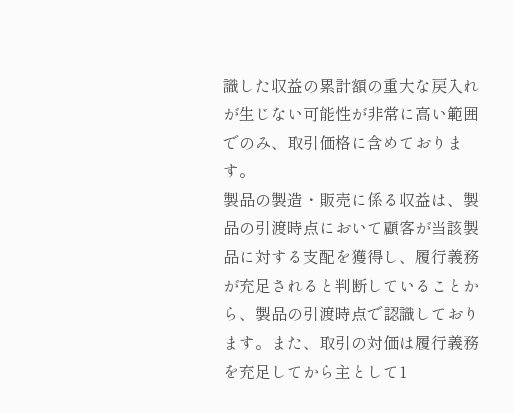識した収益の累計額の重大な戻入れが生じない可能性が非常に高い範囲でのみ、取引価格に含めております。
製品の製造・販売に係る収益は、製品の引渡時点において顧客が当該製品に対する支配を獲得し、履行義務が充足されると判断していることから、製品の引渡時点で認識しております。また、取引の対価は履行義務を充足してから主として1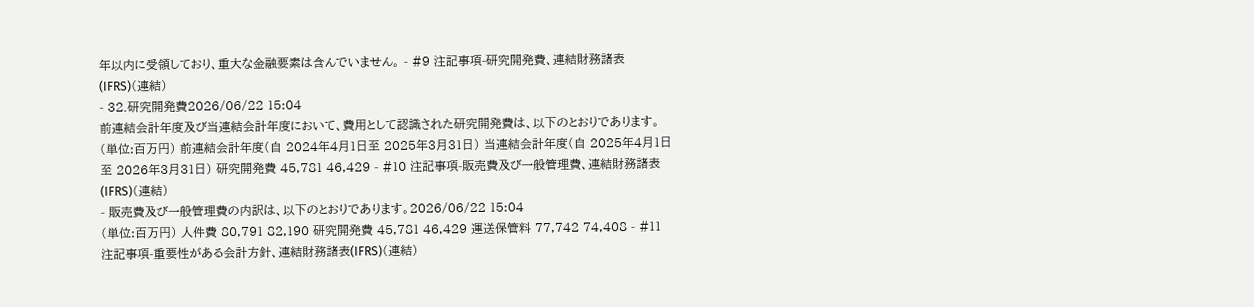年以内に受領しており、重大な金融要素は含んでいません。 - #9 注記事項-研究開発費、連結財務諸表(IFRS)(連結)
- 32.研究開発費2026/06/22 15:04
前連結会計年度及び当連結会計年度において、費用として認識された研究開発費は、以下のとおりであります。
(単位:百万円) 前連結会計年度(自 2024年4月1日至 2025年3月31日) 当連結会計年度(自 2025年4月1日至 2026年3月31日) 研究開発費 45,781 46,429 - #10 注記事項-販売費及び一般管理費、連結財務諸表(IFRS)(連結)
- 販売費及び一般管理費の内訳は、以下のとおりであります。2026/06/22 15:04
(単位:百万円) 人件費 80,791 82,190 研究開発費 45,781 46,429 運送保管料 77,742 74,408 - #11 注記事項-重要性がある会計方針、連結財務諸表(IFRS)(連結)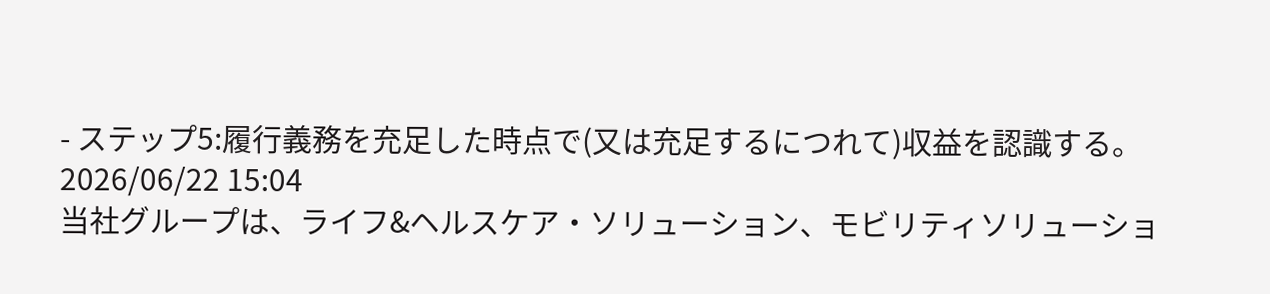- ステップ5:履行義務を充足した時点で(又は充足するにつれて)収益を認識する。2026/06/22 15:04
当社グループは、ライフ&ヘルスケア・ソリューション、モビリティソリューショ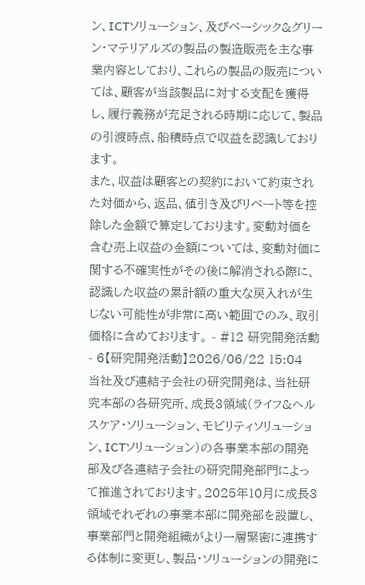ン、ICTソリューション、及びベーシック&グリーン・マテリアルズの製品の製造販売を主な事業内容としており、これらの製品の販売については、顧客が当該製品に対する支配を獲得し、履行義務が充足される時期に応じて、製品の引渡時点、船積時点で収益を認識しております。
また、収益は顧客との契約において約束された対価から、返品、値引き及びリベート等を控除した金額で算定しております。変動対価を含む売上収益の金額については、変動対価に関する不確実性がその後に解消される際に、認識した収益の累計額の重大な戻入れが生じない可能性が非常に高い範囲でのみ、取引価格に含めております。 - #12 研究開発活動
- 6【研究開発活動】2026/06/22 15:04
当社及び連結子会社の研究開発は、当社研究本部の各研究所、成長3領域(ライフ&ヘルスケア・ソリューション、モビリティソリューション、ICTソリューション)の各事業本部の開発部及び各連結子会社の研究開発部門によって推進されております。2025年10月に成長3領域それぞれの事業本部に開発部を設置し、事業部門と開発組織がより一層緊密に連携する体制に変更し、製品・ソリューションの開発に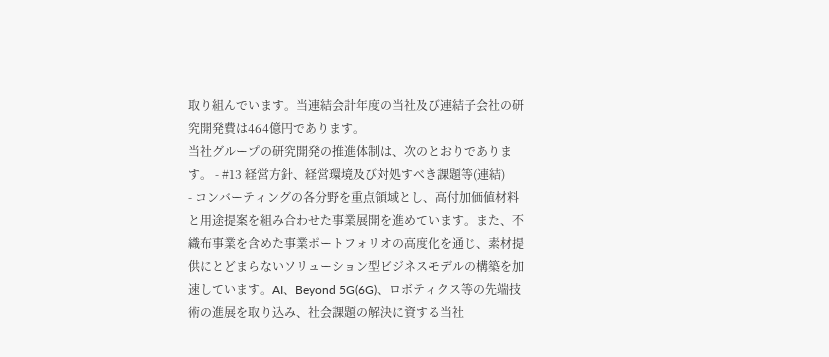取り組んでいます。当連結会計年度の当社及び連結子会社の研究開発費は464億円であります。
当社グループの研究開発の推進体制は、次のとおりであります。 - #13 経営方針、経営環境及び対処すべき課題等(連結)
- コンバーティングの各分野を重点領域とし、高付加価値材料と用途提案を組み合わせた事業展開を進めています。また、不織布事業を含めた事業ポートフォリオの高度化を通じ、素材提供にとどまらないソリューション型ビジネスモデルの構築を加速しています。AI、Beyond 5G(6G)、ロボティクス等の先端技術の進展を取り込み、社会課題の解決に資する当社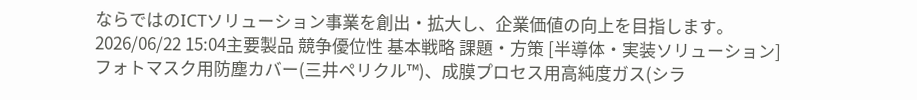ならではのICTソリューション事業を創出・拡大し、企業価値の向上を目指します。
2026/06/22 15:04主要製品 競争優位性 基本戦略 課題・方策 [半導体・実装ソリューション]
フォトマスク用防塵カバー(三井ペリクル™)、成膜プロセス用高純度ガス(シラ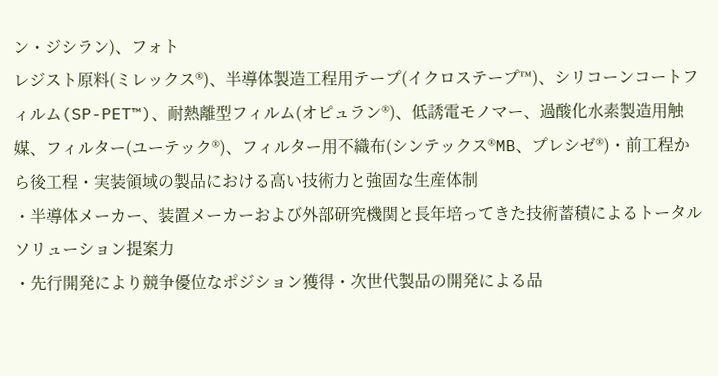ン・ジシラン)、フォト
レジスト原料(ミレックス®)、半導体製造工程用テープ(イクロステープ™)、シリコーンコートフィルム(SP-PET™)、耐熱離型フィルム(オピュラン®)、低誘電モノマー、過酸化水素製造用触媒、フィルター(ユーテック®)、フィルター用不織布(シンテックス®MB、プレシゼ®)・前工程から後工程・実装領域の製品における高い技術力と強固な生産体制
・半導体メーカー、装置メーカーおよび外部研究機関と長年培ってきた技術蓄積によるトータルソリューション提案力
・先行開発により競争優位なポジション獲得・次世代製品の開発による品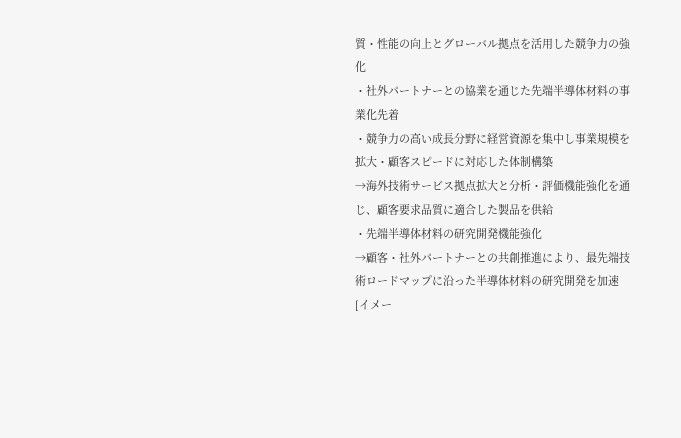質・性能の向上とグローバル拠点を活用した競争力の強化
・社外パートナーとの協業を通じた先端半導体材料の事業化先着
・競争力の高い成長分野に経営資源を集中し事業規模を拡大・顧客スピードに対応した体制構築
→海外技術サービス拠点拡大と分析・評価機能強化を通じ、顧客要求品質に適合した製品を供給
・先端半導体材料の研究開発機能強化
→顧客・社外パートナーとの共創推進により、最先端技術ロードマップに沿った半導体材料の研究開発を加速[イメー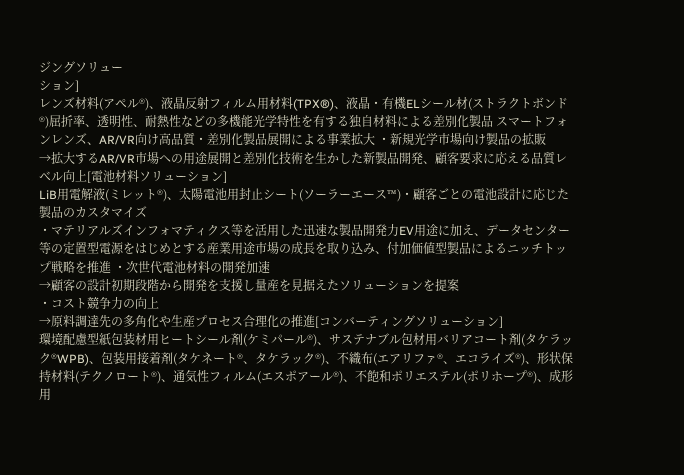ジングソリュー
ション]
レンズ材料(アペル®)、液晶反射フィルム用材料(TPX®)、液晶・有機ELシール材(ストラクトボンド®)屈折率、透明性、耐熱性などの多機能光学特性を有する独自材料による差別化製品 スマートフォンレンズ、AR/VR向け高品質・差別化製品展開による事業拡大 ・新規光学市場向け製品の拡販
→拡大するAR/VR市場への用途展開と差別化技術を生かした新製品開発、顧客要求に応える品質レベル向上[電池材料ソリューション]
LiB用電解液(ミレット®)、太陽電池用封止シート(ソーラーエース™)・顧客ごとの電池設計に応じた製品のカスタマイズ
・マテリアルズインフォマティクス等を活用した迅速な製品開発力EV用途に加え、データセンター等の定置型電源をはじめとする産業用途市場の成長を取り込み、付加価値型製品によるニッチトップ戦略を推進 ・次世代電池材料の開発加速
→顧客の設計初期段階から開発を支援し量産を見据えたソリューションを提案
・コスト競争力の向上
→原料調達先の多角化や生産プロセス合理化の推進[コンバーティングソリューション]
環境配慮型紙包装材用ヒートシール剤(ケミパール®)、サステナブル包材用バリアコート剤(タケラック®WPB)、包装用接着剤(タケネート®、タケラック®)、不織布(エアリファ®、エコライズ®)、形状保持材料(テクノロート®)、通気性フィルム(エスポアール®)、不飽和ポリエステル(ポリホープ®)、成形用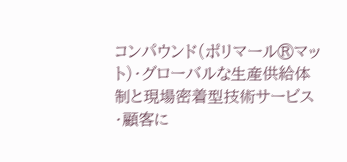コンパウンド(ポリマール®マット)・グローバルな生産供給体制と現場密着型技術サービス
・顧客に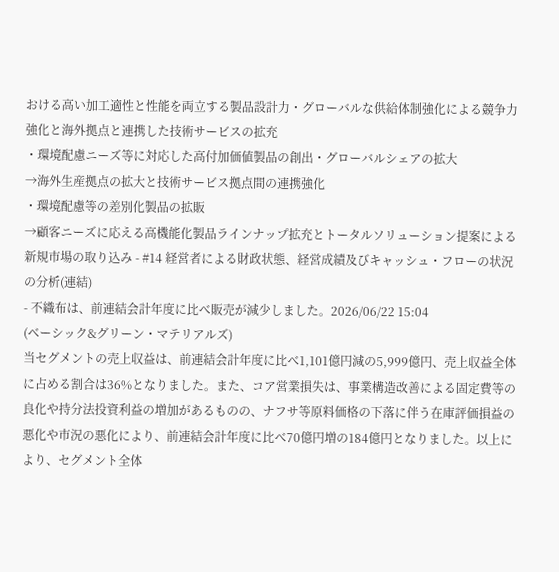おける高い加工適性と性能を両立する製品設計力・グローバルな供給体制強化による競争力強化と海外拠点と連携した技術サービスの拡充
・環境配慮ニーズ等に対応した高付加価値製品の創出・グローバルシェアの拡大
→海外生産拠点の拡大と技術サービス拠点間の連携強化
・環境配慮等の差別化製品の拡販
→顧客ニーズに応える高機能化製品ラインナップ拡充とトータルソリューション提案による新規市場の取り込み - #14 経営者による財政状態、経営成績及びキャッシュ・フローの状況の分析(連結)
- 不織布は、前連結会計年度に比べ販売が減少しました。2026/06/22 15:04
(ベーシック&グリーン・マテリアルズ)
当セグメントの売上収益は、前連結会計年度に比べ1,101億円減の5,999億円、売上収益全体に占める割合は36%となりました。また、コア営業損失は、事業構造改善による固定費等の良化や持分法投資利益の増加があるものの、ナフサ等原料価格の下落に伴う在庫評価損益の悪化や市況の悪化により、前連結会計年度に比べ70億円増の184億円となりました。以上により、セグメント全体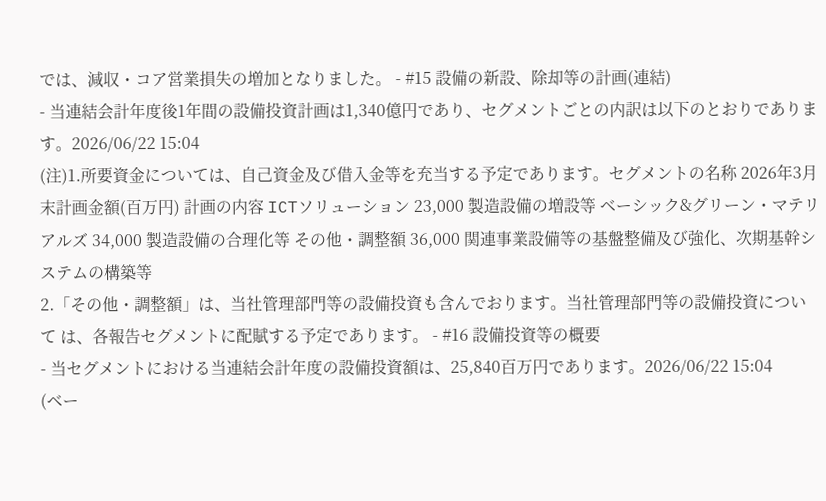では、減収・コア営業損失の増加となりました。 - #15 設備の新設、除却等の計画(連結)
- 当連結会計年度後1年間の設備投資計画は1,340億円であり、セグメントごとの内訳は以下のとおりであります。2026/06/22 15:04
(注)1.所要資金については、自己資金及び借入金等を充当する予定であります。セグメントの名称 2026年3月末計画金額(百万円) 計画の内容 ICTソリューション 23,000 製造設備の増設等 ベーシック&グリーン・マテリアルズ 34,000 製造設備の合理化等 その他・調整額 36,000 関連事業設備等の基盤整備及び強化、次期基幹システムの構築等
2.「その他・調整額」は、当社管理部門等の設備投資も含んでおります。当社管理部門等の設備投資について は、各報告セグメントに配賦する予定であります。 - #16 設備投資等の概要
- 当セグメントにおける当連結会計年度の設備投資額は、25,840百万円であります。2026/06/22 15:04
(ベー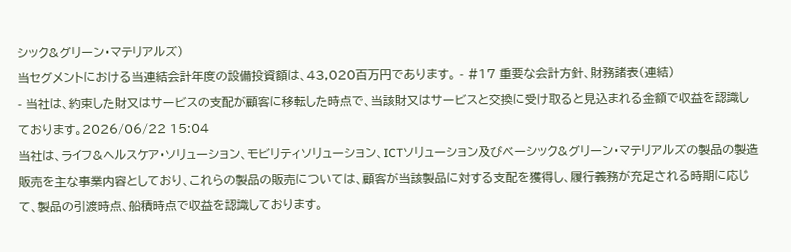シック&グリーン・マテリアルズ)
当セグメントにおける当連結会計年度の設備投資額は、43,020百万円であります。 - #17 重要な会計方針、財務諸表(連結)
- 当社は、約束した財又はサービスの支配が顧客に移転した時点で、当該財又はサービスと交換に受け取ると見込まれる金額で収益を認識しております。2026/06/22 15:04
当社は、ライフ&ヘルスケア・ソリューション、モビリティソリューション、ICTソリューション及びベーシック&グリーン・マテリアルズの製品の製造販売を主な事業内容としており、これらの製品の販売については、顧客が当該製品に対する支配を獲得し、履行義務が充足される時期に応じて、製品の引渡時点、船積時点で収益を認識しております。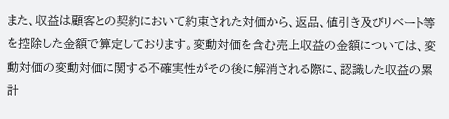また、収益は顧客との契約において約束された対価から、返品、値引き及びリベート等を控除した金額で算定しております。変動対価を含む売上収益の金額については、変動対価の変動対価に関する不確実性がその後に解消される際に、認識した収益の累計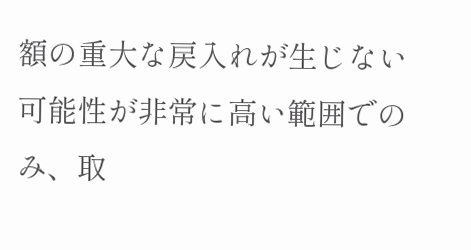額の重大な戻入れが生じない可能性が非常に高い範囲でのみ、取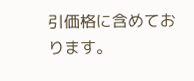引価格に含めております。